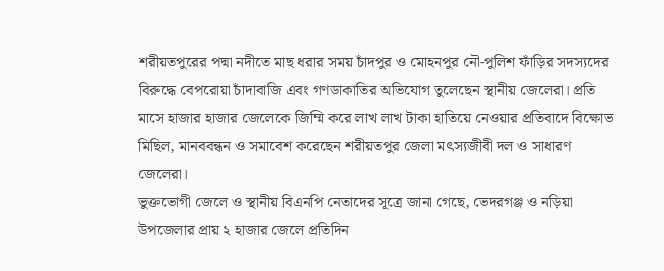শরীয়তপুরের পদ্মা নদীতে মাছ ধরার সময় চাঁদপুর ও মোহনপুর নৌ-পুলিশ ফাঁড়ির সদস্যদের বিরুদ্ধে বেপরোয়া চাঁদাবাজি এবং গণডাকাতির অভিযোগ তুলেছেন স্থানীয় জেলেরা। প্রতি মাসে হাজার হাজার জেলেকে জিম্মি করে লাখ লাখ টাকা হাতিয়ে নেওয়ার প্রতিবাদে বিক্ষোভ মিছিল, মানববন্ধন ও সমাবেশ করেছেন শরীয়তপুর জেলা মৎস্যজীবী দল ও সাধারণ জেলেরা।
ভুক্তভোগী জেলে ও স্থানীয় বিএনপি নেতাদের সূত্রে জানা গেছে, ভেদরগঞ্জ ও নড়িয়া উপজেলার প্রায় ২ হাজার জেলে প্রতিদিন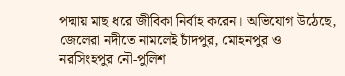পদ্মায় মাছ ধরে জীবিকা নির্বাহ করেন। অভিযোগ উঠেছে, জেলেরা নদীতে নামলেই চাঁদপুর, মোহনপুর ও নরসিংহপুর নৌ-পুলিশ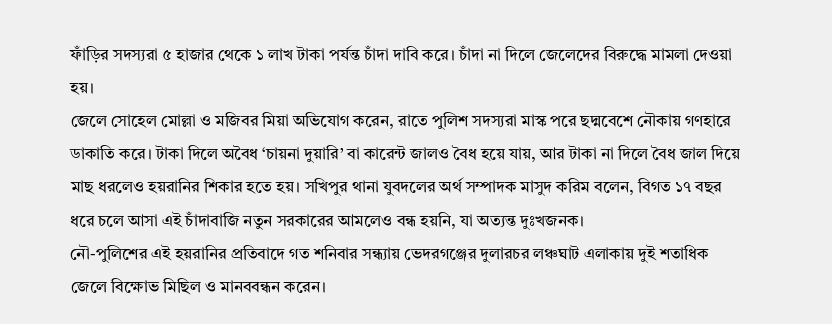ফাঁড়ির সদস্যরা ৫ হাজার থেকে ১ লাখ টাকা পর্যন্ত চাঁদা দাবি করে। চাঁদা না দিলে জেলেদের বিরুদ্ধে মামলা দেওয়া হয়।
জেলে সোহেল মোল্লা ও মজিবর মিয়া অভিযোগ করেন, রাতে পুলিশ সদস্যরা মাস্ক পরে ছদ্মবেশে নৌকায় গণহারে ডাকাতি করে। টাকা দিলে অবৈধ ‘চায়না দুয়ারি’ বা কারেন্ট জালও বৈধ হয়ে যায়, আর টাকা না দিলে বৈধ জাল দিয়ে মাছ ধরলেও হয়রানির শিকার হতে হয়। সখিপুর থানা যুবদলের অর্থ সম্পাদক মাসুদ করিম বলেন, বিগত ১৭ বছর ধরে চলে আসা এই চাঁদাবাজি নতুন সরকারের আমলেও বন্ধ হয়নি, যা অত্যন্ত দুঃখজনক।
নৌ-পুলিশের এই হয়রানির প্রতিবাদে গত শনিবার সন্ধ্যায় ভেদরগঞ্জের দুলারচর লঞ্চঘাট এলাকায় দুই শতাধিক জেলে বিক্ষোভ মিছিল ও মানববন্ধন করেন।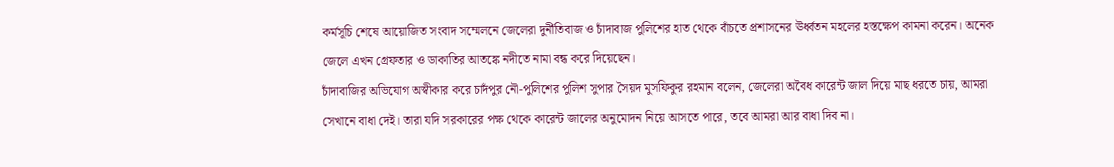কর্মসূচি শেষে আয়োজিত সংবাদ সম্মেলনে জেলেরা দুর্নীতিবাজ ও চাঁদাবাজ পুলিশের হাত থেকে বাঁচতে প্রশাসনের ঊর্ধ্বতন মহলের হস্তক্ষেপ কামনা করেন। অনেক জেলে এখন গ্রেফতার ও ডাকাতির আতঙ্কে নদীতে নামা বন্ধ করে দিয়েছেন।
চাঁদাবাজির অভিযোগ অস্বীকার করে চাদঁপুর নৌ-পুলিশের পুলিশ সুপার সৈয়দ মুসফিকুর রহমান বলেন, জেলেরা অবৈধ কারেন্ট জাল দিয়ে মাছ ধরতে চায়, আমরা সেখানে বাধা দেই। তারা যদি সরকারের পক্ষ থেকে কারেন্ট জালের অনুমোদন নিয়ে আসতে পারে, তবে আমরা আর বাধা দিব না।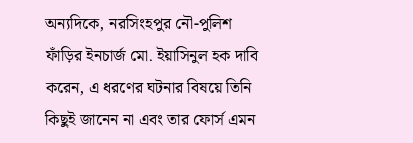অন্যদিকে, নরসিংহপুর নৌ-পুলিশ ফাঁড়ির ইনচার্জ মো. ইয়াসিনুল হক দাবি করেন, এ ধরণের ঘটনার বিষয়ে তিনি কিছুই জানেন না এবং তার ফোর্স এমন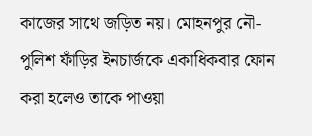কাজের সাথে জড়িত নয়। মোহনপুর নৌ-পুলিশ ফাঁড়ির ইনচার্জকে একাধিকবার ফোন করা হলেও তাকে পাওয়া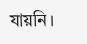যায়নি।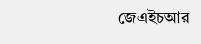জেএইচআর